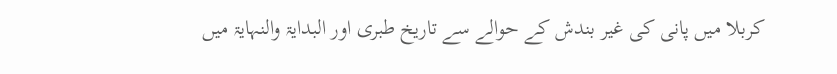کربلا میں پانی کی غیر بندش کے حوالے سے تاریخ طبری اور البدایۃ والنہایۃ میں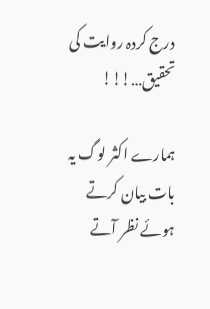درج کردہ روایت کی تحقیق…!!!

ہمارے اکثر لوگ یہ بات بیان کرتے ہوئے نظر آتے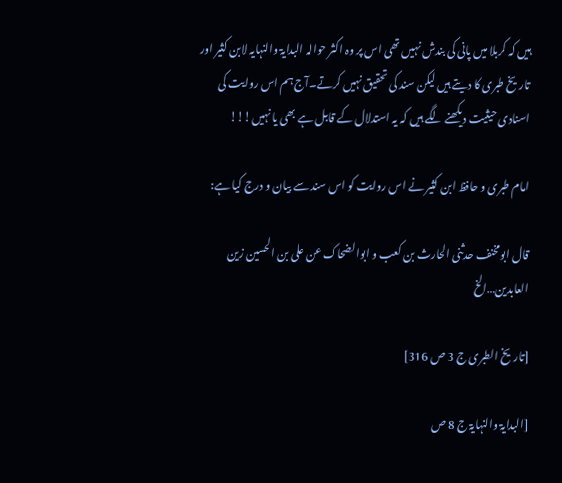ہیں کہ کربلا میں پانی کی بندش نہیں تھی اس پر وہ اکثر حوالہ البدایۃ والنہایہ لابن کثیر اور تاریخ طبری کا دیتے ہیں لیکن سند کی تحقیق نہیں کرتے۔آج ہم اس روایت کی اسنادی حیثیت دیکھنے لگے ہیں کہ یہ استدلال کے قابل ہے بھی یا نہیں!!!

امام طبری و حافظ ابن کثیر نے اس روایت کو اس سند سے بیان و درج کیا ہے:

قال ابومخنف حدثنی الحارث بن کعب و ابوالضحاک عن علی بن الحسین زین العابدین…الخ

[تاریخ الطبری ج 3 ص 316]

[البدایۃ والنہایۃ ج 8 ص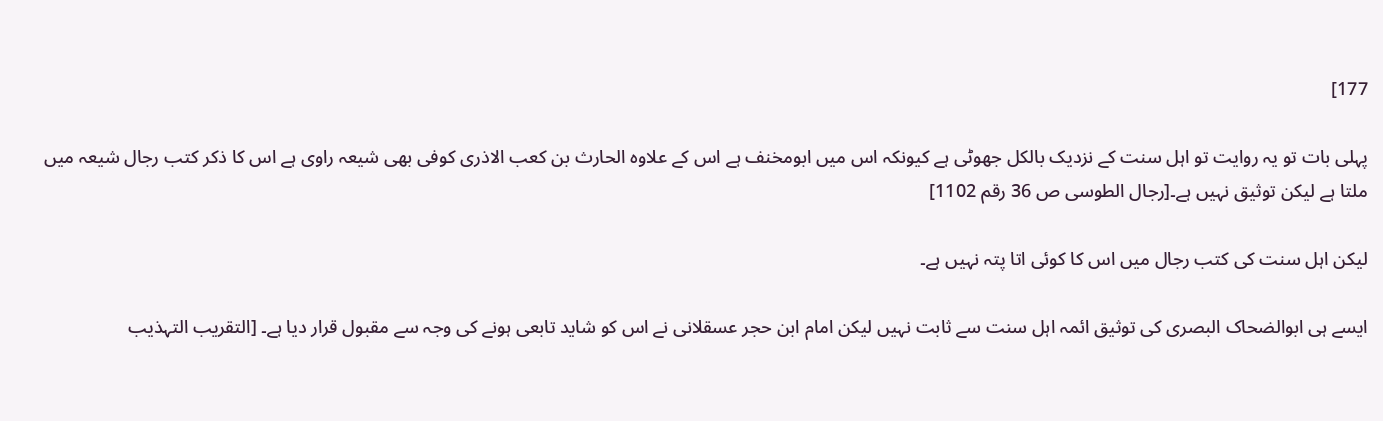177]

پہلی بات تو یہ روایت تو اہل سنت کے نزدیک بالکل جھوٹی ہے کیونکہ اس میں ابومخنف ہے اس کے علاوہ الحارث بن کعب الاذری کوفی بھی شیعہ راوی ہے اس کا ذکر کتب رجال شیعہ میں ملتا ہے لیکن توثیق نہیں ہے۔[رجال الطوسی ص 36 رقم 1102]

لیکن اہل سنت کی کتب رجال میں اس کا کوئی اتا پتہ نہیں ہے۔

ایسے ہی ابوالضحاک البصری کی توثیق ائمہ اہل سنت سے ثابت نہیں لیکن امام ابن حجر عسقلانی نے اس کو شاید تابعی ہونے کی وجہ سے مقبول قرار دیا ہے۔ [التقریب التہذیب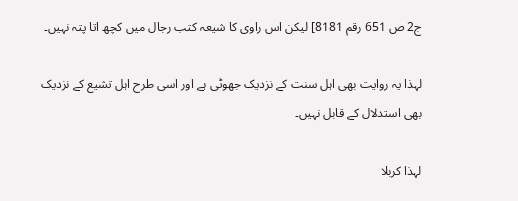ج2 ص 651 رقم 8181] لیکن اس راوی کا شیعہ کتب رجال میں کچھ اتا پتہ نہیں۔

لہذا یہ روایت بھی اہل سنت کے نزدیک جھوٹی ہے اور اسی طرح اہل تشیع کے نزدیک بھی استدلال کے قابل نہیں۔

لہذا کربلا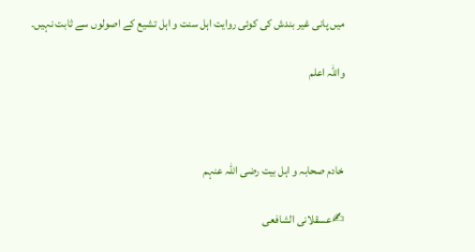میں پانی غیر بندش کی کوئی روایت اہل سنت و اہل تشیع کے اصولوں سے ثابت نہیں۔

واللہ اعلم



خادم صحابہ و اہل بیت رضی اللہ عنہم

✍عسقلانی الشافعی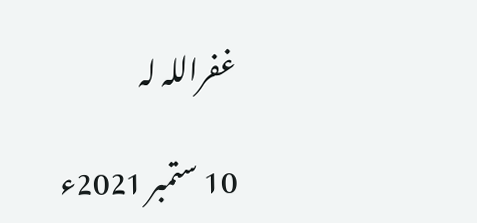غفراللہ لہ

10 ستمبر 2021ء